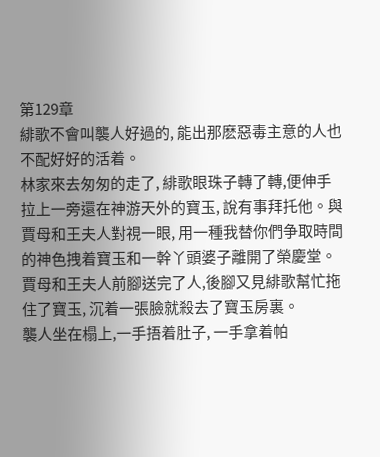第129章
緋歌不會叫襲人好過的, 能出那麽惡毒主意的人也不配好好的活着。
林家來去匆匆的走了, 緋歌眼珠子轉了轉,便伸手拉上一旁還在神游天外的寶玉, 說有事拜托他。與賈母和王夫人對視一眼, 用一種我替你們争取時間的神色拽着寶玉和一幹丫頭婆子離開了榮慶堂。
賈母和王夫人前腳送完了人,後腳又見緋歌幫忙拖住了寶玉, 沉着一張臉就殺去了寶玉房裏。
襲人坐在榻上,一手捂着肚子, 一手拿着帕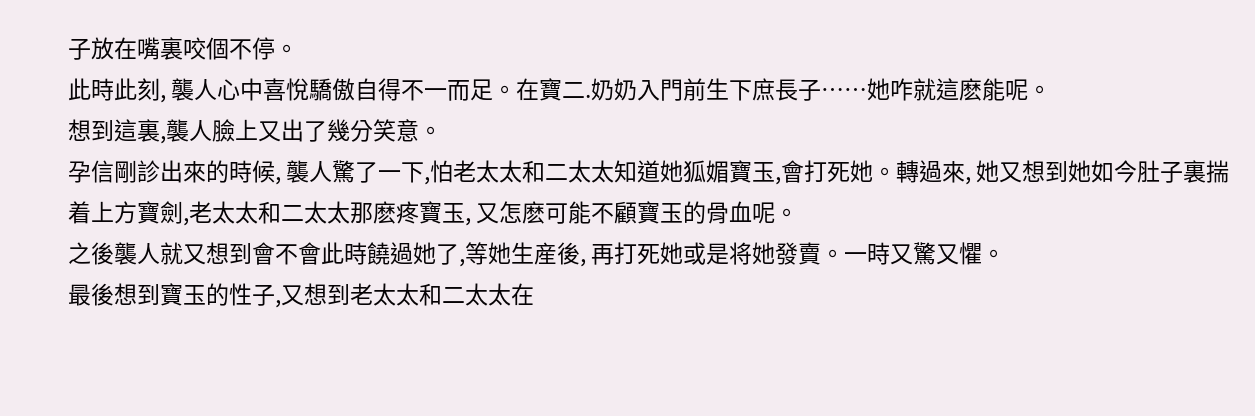子放在嘴裏咬個不停。
此時此刻, 襲人心中喜悅驕傲自得不一而足。在寶二.奶奶入門前生下庶長子……她咋就這麽能呢。
想到這裏,襲人臉上又出了幾分笑意。
孕信剛診出來的時候, 襲人驚了一下,怕老太太和二太太知道她狐媚寶玉,會打死她。轉過來, 她又想到她如今肚子裏揣着上方寶劍,老太太和二太太那麽疼寶玉, 又怎麽可能不顧寶玉的骨血呢。
之後襲人就又想到會不會此時饒過她了,等她生産後, 再打死她或是将她發賣。一時又驚又懼。
最後想到寶玉的性子,又想到老太太和二太太在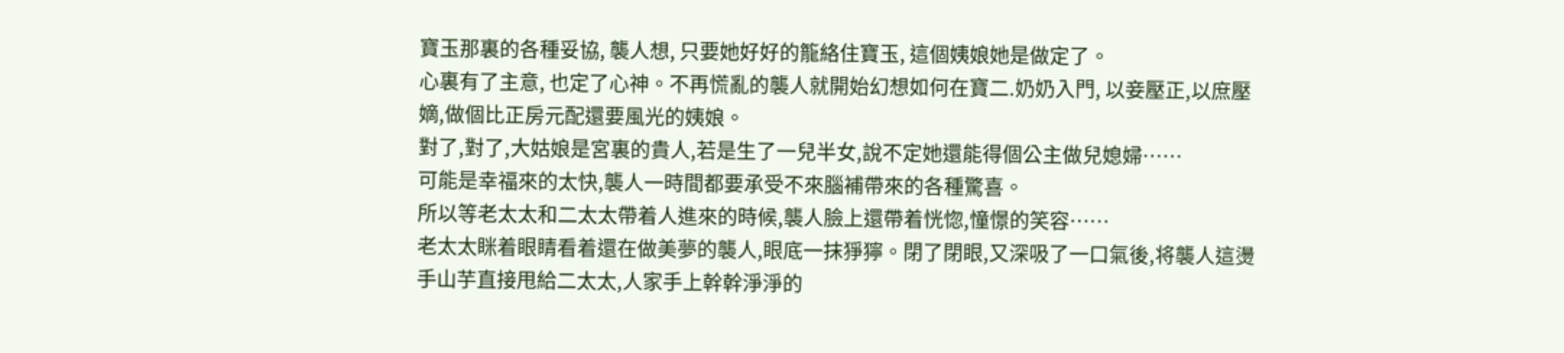寶玉那裏的各種妥協, 襲人想, 只要她好好的籠絡住寶玉, 這個姨娘她是做定了。
心裏有了主意, 也定了心神。不再慌亂的襲人就開始幻想如何在寶二.奶奶入門, 以妾壓正,以庶壓嫡,做個比正房元配還要風光的姨娘。
對了,對了,大姑娘是宮裏的貴人,若是生了一兒半女,說不定她還能得個公主做兒媳婦……
可能是幸福來的太快,襲人一時間都要承受不來腦補帶來的各種驚喜。
所以等老太太和二太太帶着人進來的時候,襲人臉上還帶着恍惚,憧憬的笑容……
老太太眯着眼睛看着還在做美夢的襲人,眼底一抹猙獰。閉了閉眼,又深吸了一口氣後,将襲人這燙手山芋直接甩給二太太,人家手上幹幹淨淨的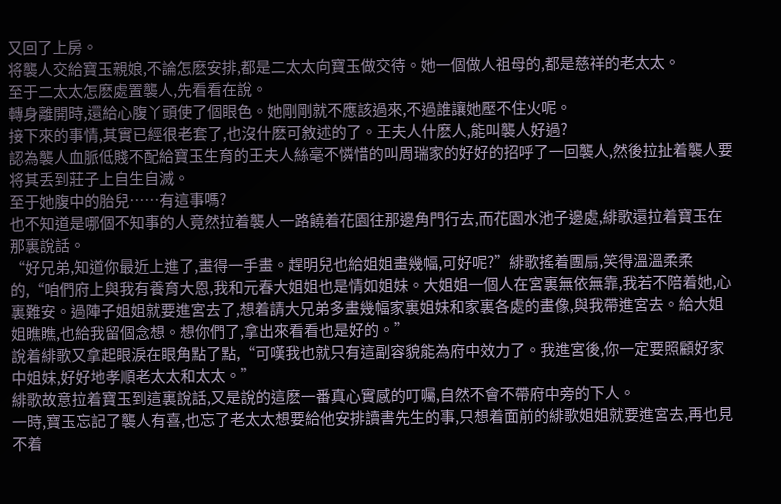又回了上房。
将襲人交給寶玉親娘,不論怎麽安排,都是二太太向寶玉做交待。她一個做人祖母的,都是慈祥的老太太。
至于二太太怎麽處置襲人,先看看在說。
轉身離開時,還給心腹丫頭使了個眼色。她剛剛就不應該過來,不過誰讓她壓不住火呢。
接下來的事情,其實已經很老套了,也沒什麽可敘述的了。王夫人什麽人,能叫襲人好過?
認為襲人血脈低賤不配給寶玉生育的王夫人絲毫不憐惜的叫周瑞家的好好的招呼了一回襲人,然後拉扯着襲人要将其丢到莊子上自生自滅。
至于她腹中的胎兒……有這事嗎?
也不知道是哪個不知事的人竟然拉着襲人一路饒着花園往那邊角門行去,而花園水池子邊處,緋歌還拉着寶玉在那裏說話。
“好兄弟,知道你最近上進了,畫得一手畫。趕明兒也給姐姐畫幾幅,可好呢?”緋歌搖着團扇,笑得溫溫柔柔的,“咱們府上與我有養育大恩,我和元春大姐姐也是情如姐妹。大姐姐一個人在宮裏無依無靠,我若不陪着她,心裏難安。過陣子姐姐就要進宮去了,想着請大兄弟多畫幾幅家裏姐妹和家裏各處的畫像,與我帶進宮去。給大姐姐瞧瞧,也給我留個念想。想你們了,拿出來看看也是好的。”
說着緋歌又拿起眼淚在眼角點了點,“可嘆我也就只有這副容貌能為府中效力了。我進宮後,你一定要照顧好家中姐妹,好好地孝順老太太和太太。”
緋歌故意拉着寶玉到這裏說話,又是說的這麽一番真心實感的叮囑,自然不會不帶府中旁的下人。
一時,寶玉忘記了襲人有喜,也忘了老太太想要給他安排讀書先生的事,只想着面前的緋歌姐姐就要進宮去,再也見不着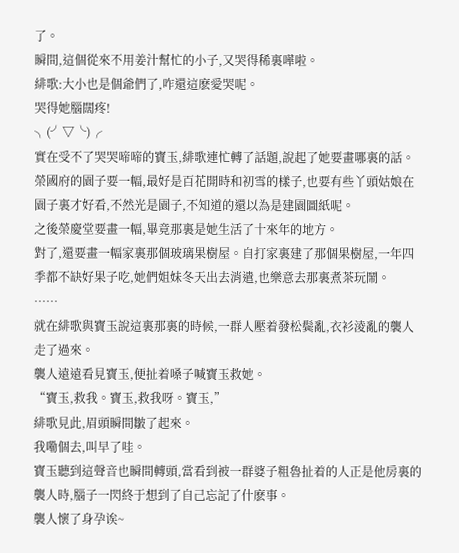了。
瞬間,這個從來不用姜汁幫忙的小子,又哭得稀裏嘩啦。
緋歌:大小也是個爺們了,咋還這麽愛哭呢。
哭得她腦闊疼!
╮(╯▽╰)╭
實在受不了哭哭啼啼的寶玉,緋歌連忙轉了話題,說起了她要畫哪裏的話。
榮國府的園子要一幅,最好是百花開時和初雪的樣子,也要有些丫頭姑娘在園子裏才好看,不然光是園子,不知道的還以為是建園圖紙呢。
之後榮慶堂要畫一幅,畢竟那裏是她生活了十來年的地方。
對了,還要畫一幅家裏那個玻璃果樹屋。自打家裏建了那個果樹屋,一年四季都不缺好果子吃,她們姐妹冬天出去消遣,也樂意去那裏煮茶玩鬧。
……
就在緋歌與寶玉說這裏那裏的時候,一群人壓着發松鬓亂,衣衫淩亂的襲人走了過來。
襲人遠遠看見寶玉,便扯着嗓子喊寶玉救她。
“寶玉,救我。寶玉,救我呀。寶玉,”
緋歌見此,眉頭瞬間皺了起來。
我嘞個去,叫早了哇。
寶玉聽到這聲音也瞬間轉頭,當看到被一群婆子粗魯扯着的人正是他房裏的襲人時,腦子一閃終于想到了自己忘記了什麽事。
襲人懷了身孕诶~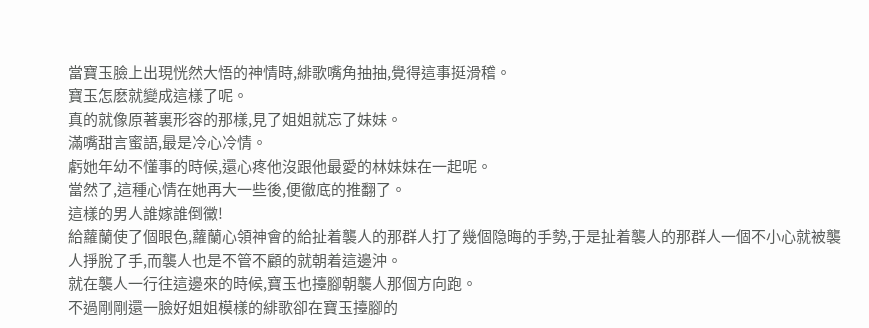當寶玉臉上出現恍然大悟的神情時,緋歌嘴角抽抽,覺得這事挺滑稽。
寶玉怎麽就變成這樣了呢。
真的就像原著裏形容的那樣,見了姐姐就忘了妹妹。
滿嘴甜言蜜語,最是冷心冷情。
虧她年幼不懂事的時候,還心疼他沒跟他最愛的林妹妹在一起呢。
當然了,這種心情在她再大一些後,便徹底的推翻了。
這樣的男人誰嫁誰倒黴!
給蘿蘭使了個眼色,蘿蘭心領神會的給扯着襲人的那群人打了幾個隐晦的手勢,于是扯着襲人的那群人一個不小心就被襲人掙脫了手,而襲人也是不管不顧的就朝着這邊沖。
就在襲人一行往這邊來的時候,寶玉也擡腳朝襲人那個方向跑。
不過剛剛還一臉好姐姐模樣的緋歌卻在寶玉擡腳的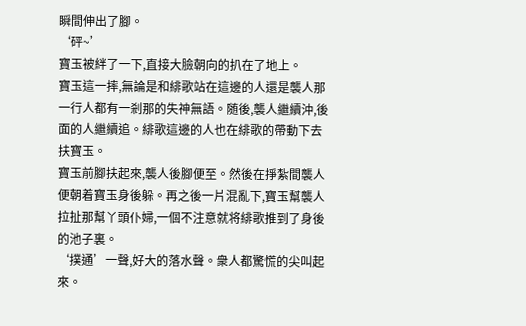瞬間伸出了腳。
‘砰~’
寶玉被絆了一下,直接大臉朝向的扒在了地上。
寶玉這一摔,無論是和緋歌站在這邊的人還是襲人那一行人都有一剎那的失神無語。随後,襲人繼續沖,後面的人繼續追。緋歌這邊的人也在緋歌的帶動下去扶寶玉。
寶玉前腳扶起來,襲人後腳便至。然後在掙紮間襲人便朝着寶玉身後躲。再之後一片混亂下,寶玉幫襲人拉扯那幫丫頭仆婦,一個不注意就将緋歌推到了身後的池子裏。
‘撲通’一聲,好大的落水聲。衆人都驚慌的尖叫起來。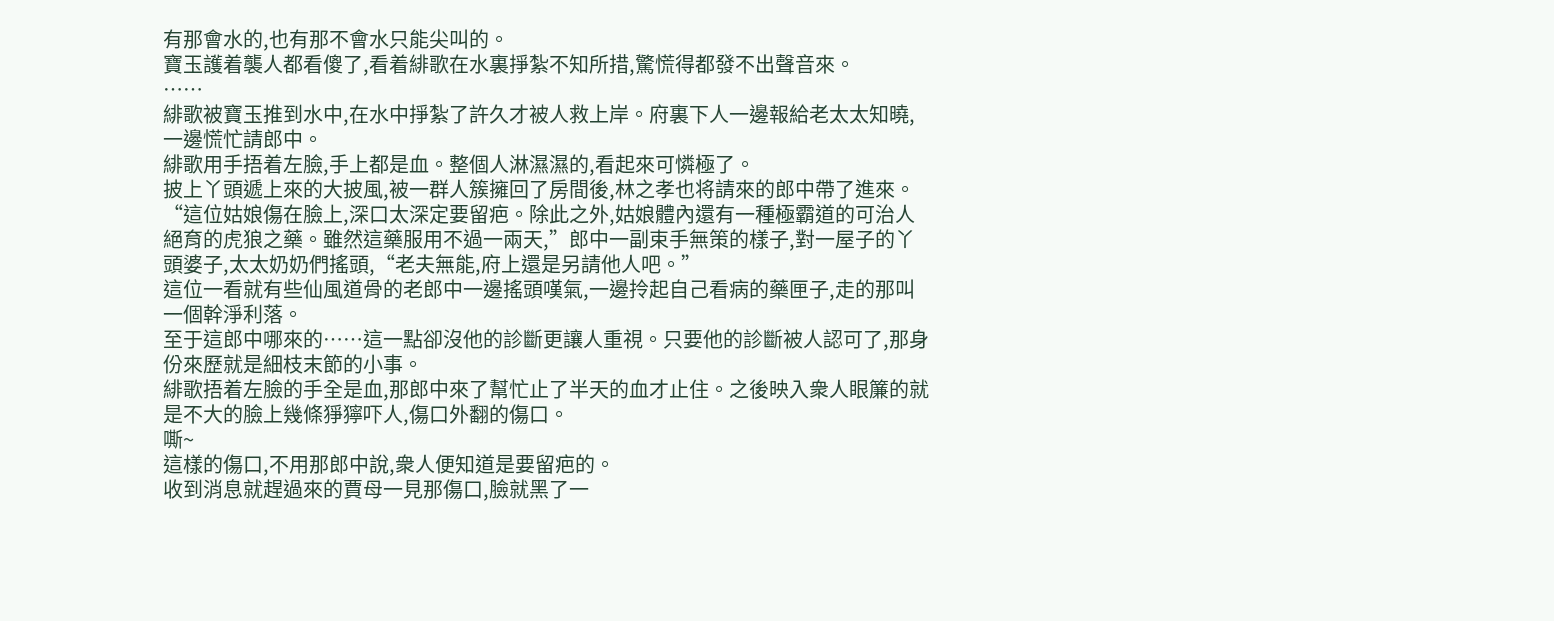有那會水的,也有那不會水只能尖叫的。
寶玉護着襲人都看傻了,看着緋歌在水裏掙紮不知所措,驚慌得都發不出聲音來。
……
緋歌被寶玉推到水中,在水中掙紮了許久才被人救上岸。府裏下人一邊報給老太太知曉,一邊慌忙請郎中。
緋歌用手捂着左臉,手上都是血。整個人淋濕濕的,看起來可憐極了。
披上丫頭遞上來的大披風,被一群人簇擁回了房間後,林之孝也将請來的郎中帶了進來。
“這位姑娘傷在臉上,深口太深定要留疤。除此之外,姑娘體內還有一種極霸道的可治人絕育的虎狼之藥。雖然這藥服用不過一兩天,”郎中一副束手無策的樣子,對一屋子的丫頭婆子,太太奶奶們搖頭,“老夫無能,府上還是另請他人吧。”
這位一看就有些仙風道骨的老郎中一邊搖頭嘆氣,一邊拎起自己看病的藥匣子,走的那叫一個幹淨利落。
至于這郎中哪來的……這一點卻沒他的診斷更讓人重視。只要他的診斷被人認可了,那身份來歷就是細枝末節的小事。
緋歌捂着左臉的手全是血,那郎中來了幫忙止了半天的血才止住。之後映入衆人眼簾的就是不大的臉上幾條猙獰吓人,傷口外翻的傷口。
嘶~
這樣的傷口,不用那郎中說,衆人便知道是要留疤的。
收到消息就趕過來的賈母一見那傷口,臉就黑了一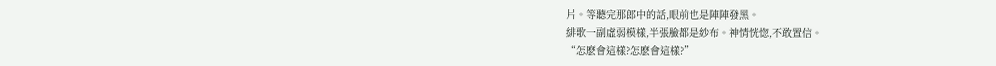片。等聽完那郎中的話,眼前也是陣陣發黑。
緋歌一副虛弱模樣,半張臉都是紗布。神情恍惚,不敢置信。
“怎麽會這樣?怎麽會這樣?”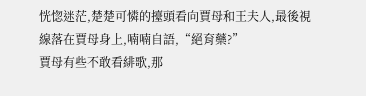恍惚迷茫,楚楚可憐的擡頭看向賈母和王夫人,最後視線落在賈母身上,喃喃自語,“絕育藥?”
賈母有些不敢看緋歌,那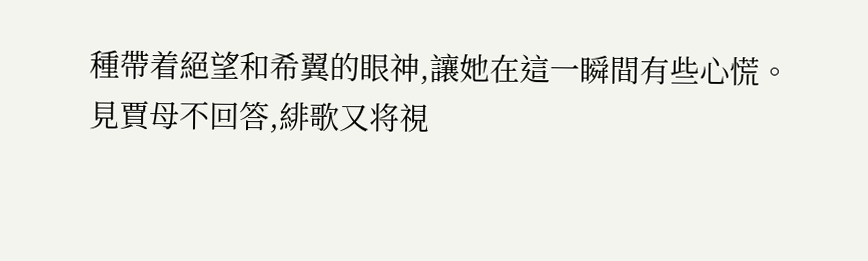種帶着絕望和希翼的眼神,讓她在這一瞬間有些心慌。
見賈母不回答,緋歌又将視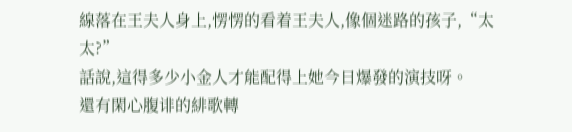線落在王夫人身上,愣愣的看着王夫人,像個迷路的孩子,“太太?”
話說,這得多少小金人才能配得上她今日爆發的演技呀。
還有閑心腹诽的緋歌轉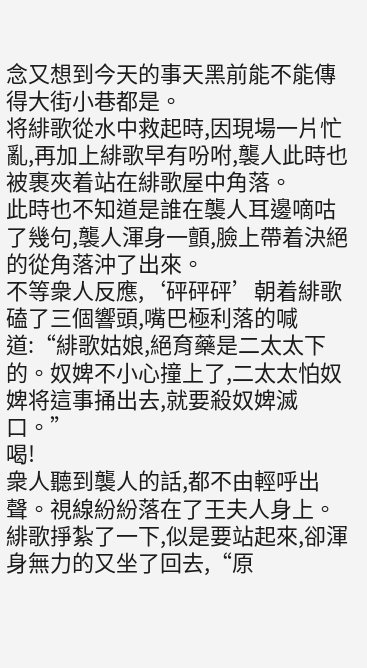念又想到今天的事天黑前能不能傳得大街小巷都是。
将緋歌從水中救起時,因現場一片忙亂,再加上緋歌早有吩咐,襲人此時也被裹夾着站在緋歌屋中角落。
此時也不知道是誰在襲人耳邊嘀咕了幾句,襲人渾身一顫,臉上帶着決絕的從角落沖了出來。
不等衆人反應,‘砰砰砰’朝着緋歌磕了三個響頭,嘴巴極利落的喊道:“緋歌姑娘,絕育藥是二太太下的。奴婢不小心撞上了,二太太怕奴婢将這事捅出去,就要殺奴婢滅口。”
喝!
衆人聽到襲人的話,都不由輕呼出聲。視線紛紛落在了王夫人身上。
緋歌掙紮了一下,似是要站起來,卻渾身無力的又坐了回去,“原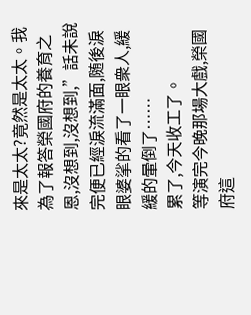來是太太?竟然是太太。我為了報答榮國府的養育之恩,沒想到,沒想到,”話未說完便已經淚流滿面,随後淚眼婆挲的看了一眼衆人,緩緩的暈倒了……
累了,今天收工了。
等演完今晚那場大戲,榮國府這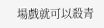場戲就可以殺青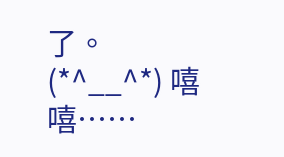了。
(*^__^*) 嘻嘻……